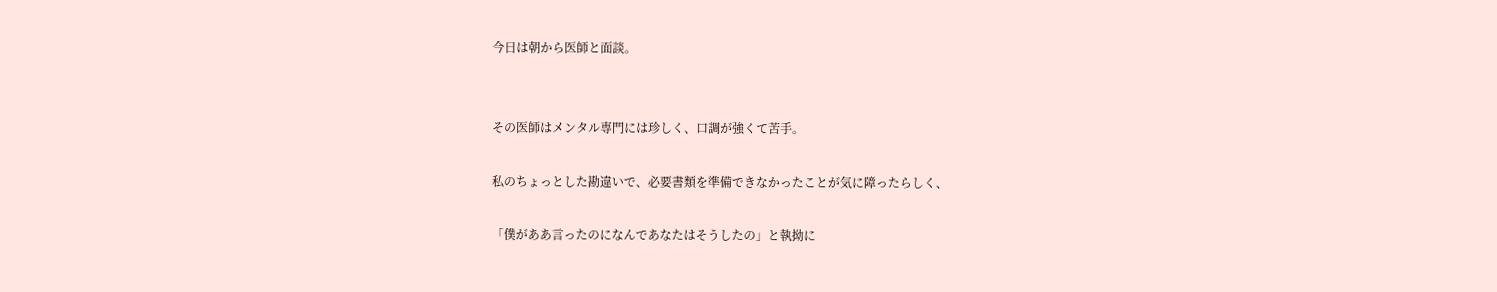今日は朝から医師と面談。


その医師はメンタル専門には珍しく、口調が強くて苦手。

私のちょっとした勘違いで、必要書類を準備できなかったことが気に障ったらしく、

「僕がああ言ったのになんであなたはそうしたの」と執拗に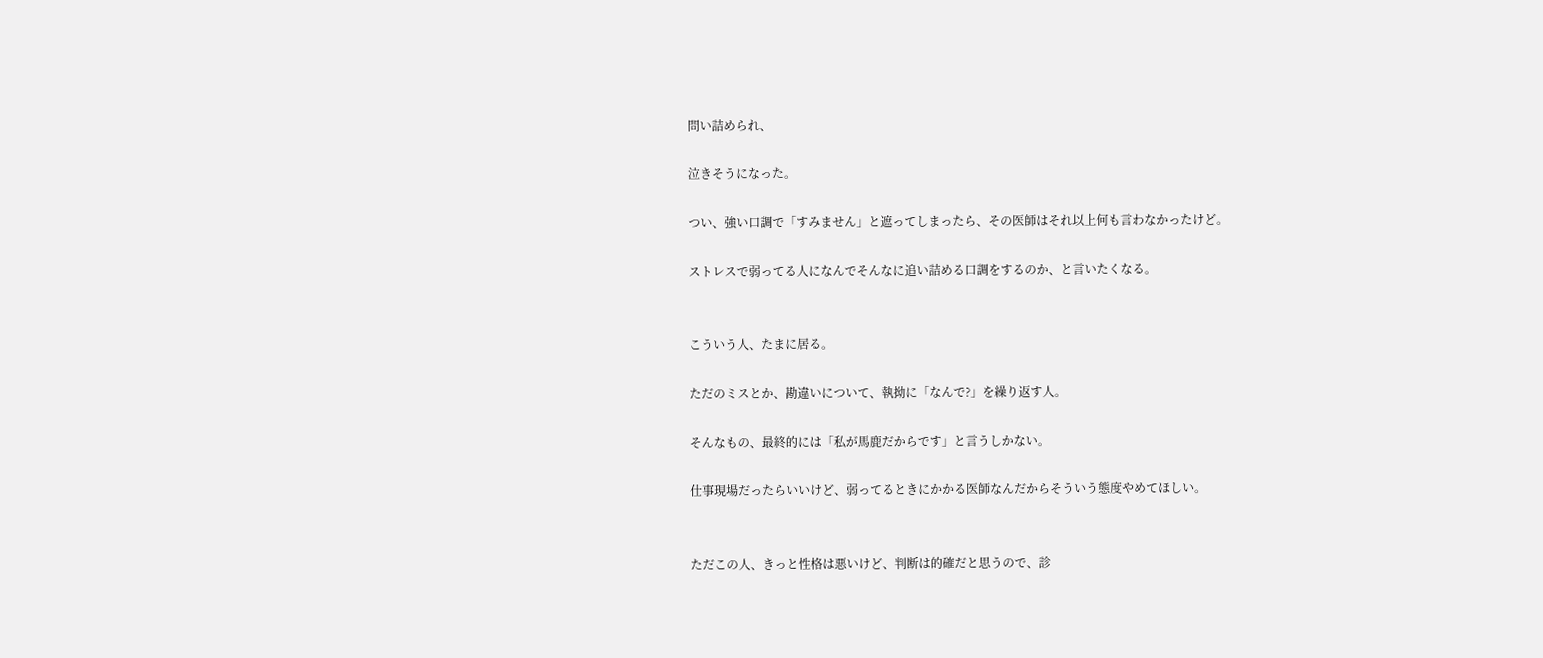問い詰められ、

泣きそうになった。

つい、強い口調で「すみません」と遮ってしまったら、その医師はそれ以上何も言わなかったけど。

ストレスで弱ってる人になんでそんなに追い詰める口調をするのか、と言いたくなる。


こういう人、たまに居る。

ただのミスとか、勘違いについて、執拗に「なんで?」を繰り返す人。

そんなもの、最終的には「私が馬鹿だからです」と言うしかない。

仕事現場だったらいいけど、弱ってるときにかかる医師なんだからそういう態度やめてほしい。


ただこの人、きっと性格は悪いけど、判断は的確だと思うので、診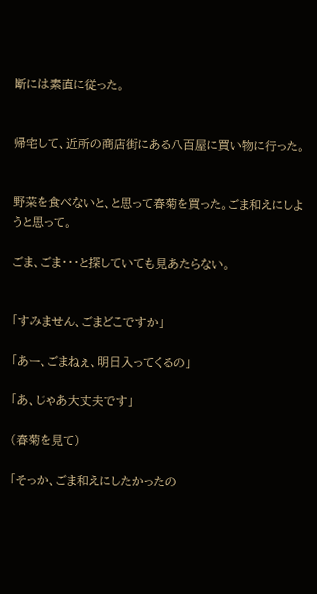断には素直に従った。


帰宅して、近所の商店街にある八百屋に買い物に行った。


野菜を食べないと、と思って春菊を買った。ごま和えにしようと思って。

ごま、ごま・・・と探していても見あたらない。


「すみません、ごまどこですか」

「あー、ごまねぇ、明日入ってくるの」

「あ、じゃあ大丈夫です」

(春菊を見て)

「そっか、ごま和えにしたかったの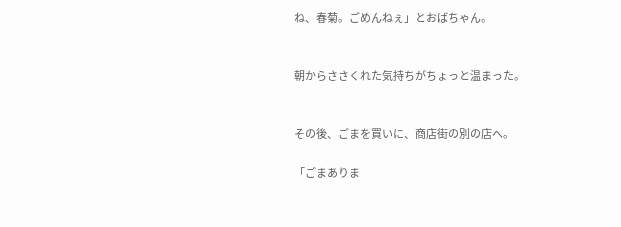ね、春菊。ごめんねぇ」とおばちゃん。


朝からささくれた気持ちがちょっと温まった。


その後、ごまを買いに、商店街の別の店へ。

「ごまありま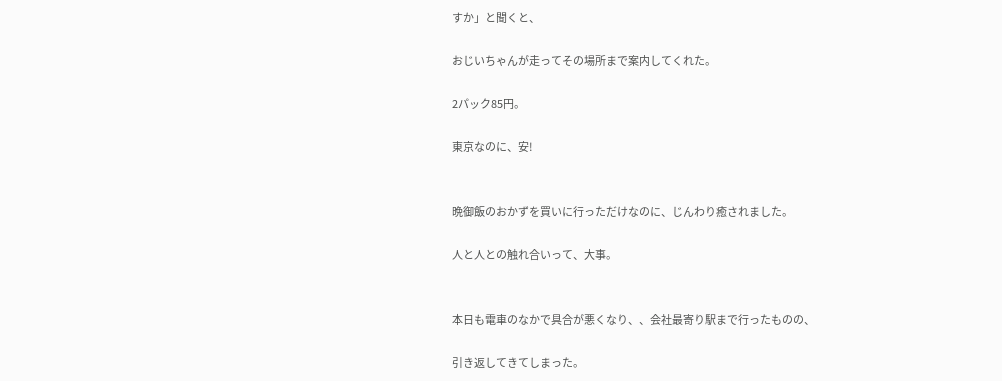すか」と聞くと、

おじいちゃんが走ってその場所まで案内してくれた。

2パック85円。

東京なのに、安!


晩御飯のおかずを買いに行っただけなのに、じんわり癒されました。

人と人との触れ合いって、大事。


本日も電車のなかで具合が悪くなり、、会社最寄り駅まで行ったものの、

引き返してきてしまった。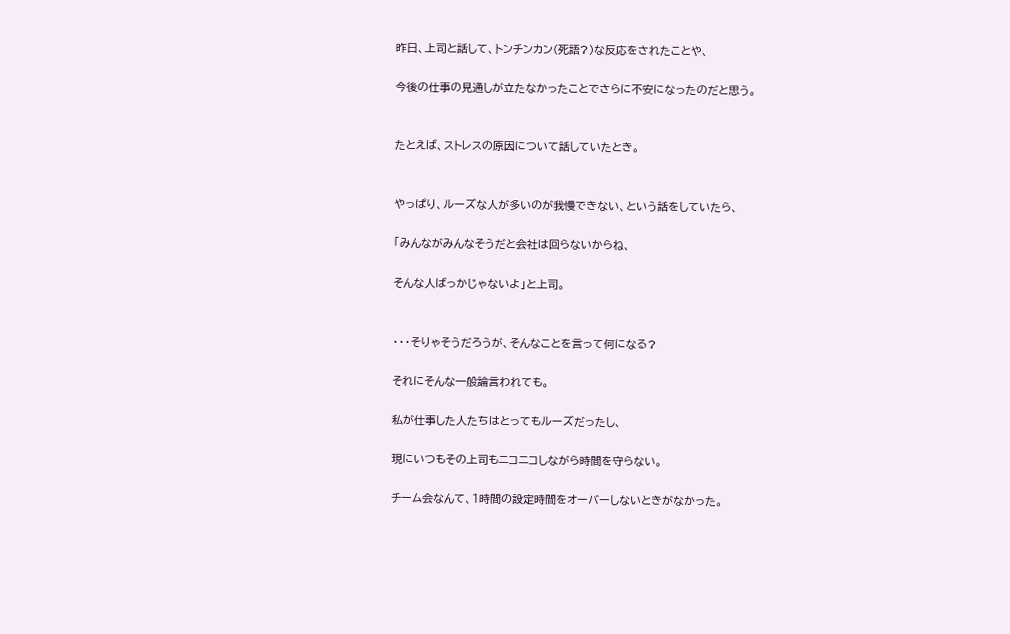昨日、上司と話して、トンチンカン(死語?)な反応をされたことや、

今後の仕事の見通しが立たなかったことでさらに不安になったのだと思う。


たとえば、ストレスの原因について話していたとき。


やっぱり、ルーズな人が多いのが我慢できない、という話をしていたら、

「みんながみんなそうだと会社は回らないからね、

そんな人ばっかじゃないよ」と上司。


・・・そりゃそうだろうが、そんなことを言って何になる?

それにそんな一般論言われても。

私が仕事した人たちはとってもルーズだったし、

現にいつもその上司もニコニコしながら時間を守らない。

チーム会なんて、1時間の設定時間をオーバーしないときがなかった。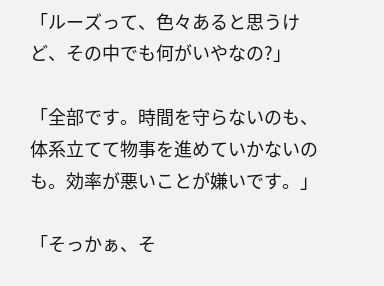「ルーズって、色々あると思うけど、その中でも何がいやなの?」

「全部です。時間を守らないのも、体系立てて物事を進めていかないのも。効率が悪いことが嫌いです。」

「そっかぁ、そ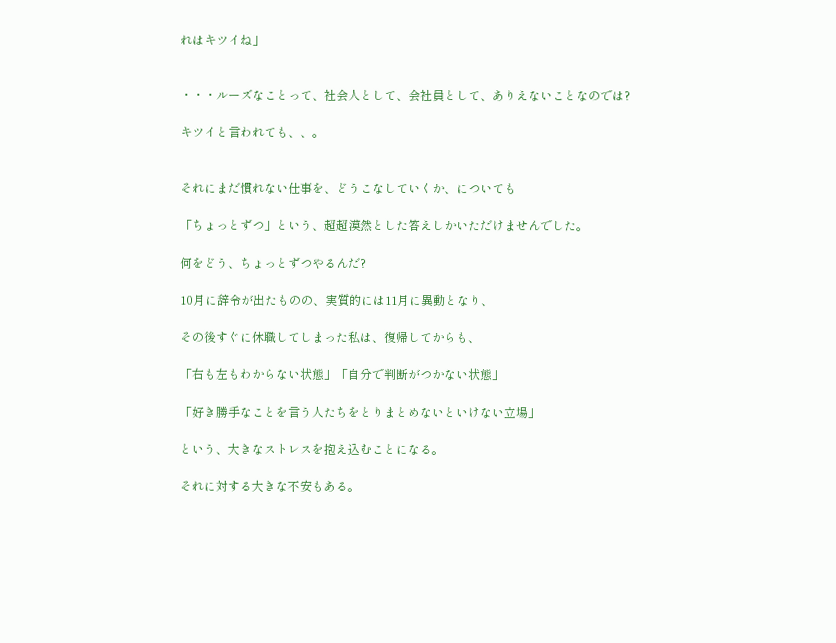れはキツイね」


・・・ルーズなことって、社会人として、会社員として、ありえないことなのでは?

キツイと言われても、、。


それにまだ慣れない仕事を、どうこなしていくか、についても

「ちょっとずつ」という、超超漠然とした答えしかいただけませんでした。

何をどう、ちょっとずつやるんだ?

10月に辞令が出たものの、実質的には11月に異動となり、

その後すぐに休職してしまった私は、復帰してからも、

「右も左もわからない状態」「自分で判断がつかない状態」

「好き勝手なことを言う人たちをとりまとめないといけない立場」

という、大きなストレスを抱え込むことになる。

それに対する大きな不安もある。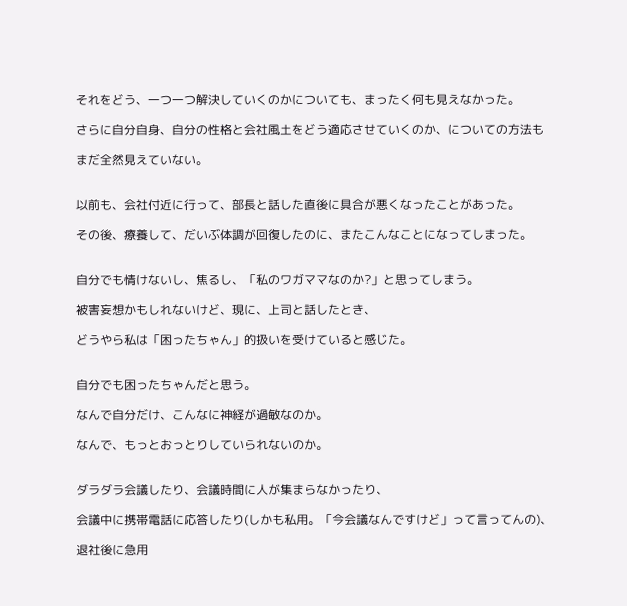それをどう、一つ一つ解決していくのかについても、まったく何も見えなかった。

さらに自分自身、自分の性格と会社風土をどう適応させていくのか、についての方法も

まだ全然見えていない。


以前も、会社付近に行って、部長と話した直後に具合が悪くなったことがあった。

その後、療養して、だいぶ体調が回復したのに、またこんなことになってしまった。


自分でも情けないし、焦るし、「私のワガママなのか?」と思ってしまう。

被害妄想かもしれないけど、現に、上司と話したとき、

どうやら私は「困ったちゃん」的扱いを受けていると感じた。


自分でも困ったちゃんだと思う。

なんで自分だけ、こんなに神経が過敏なのか。

なんで、もっとおっとりしていられないのか。


ダラダラ会議したり、会議時間に人が集まらなかったり、

会議中に携帯電話に応答したり(しかも私用。「今会議なんですけど」って言ってんの)、

退社後に急用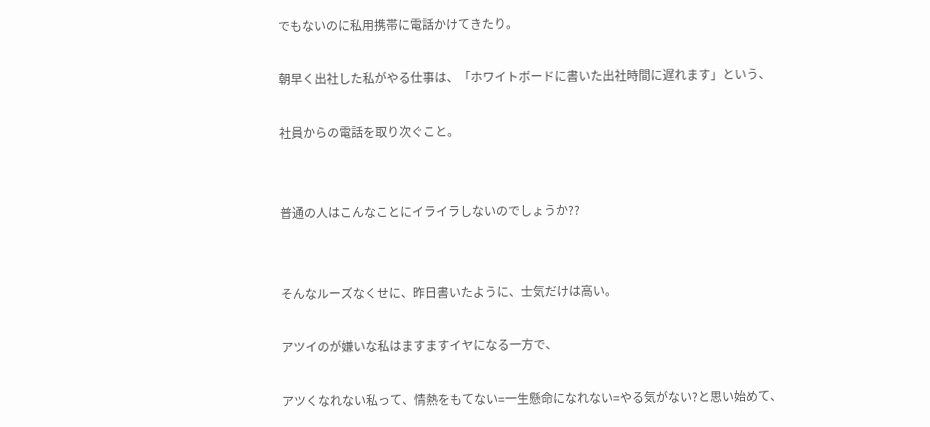でもないのに私用携帯に電話かけてきたり。

朝早く出社した私がやる仕事は、「ホワイトボードに書いた出社時間に遅れます」という、

社員からの電話を取り次ぐこと。


普通の人はこんなことにイライラしないのでしょうか??


そんなルーズなくせに、昨日書いたように、士気だけは高い。

アツイのが嫌いな私はますますイヤになる一方で、

アツくなれない私って、情熱をもてない=一生懸命になれない=やる気がない?と思い始めて、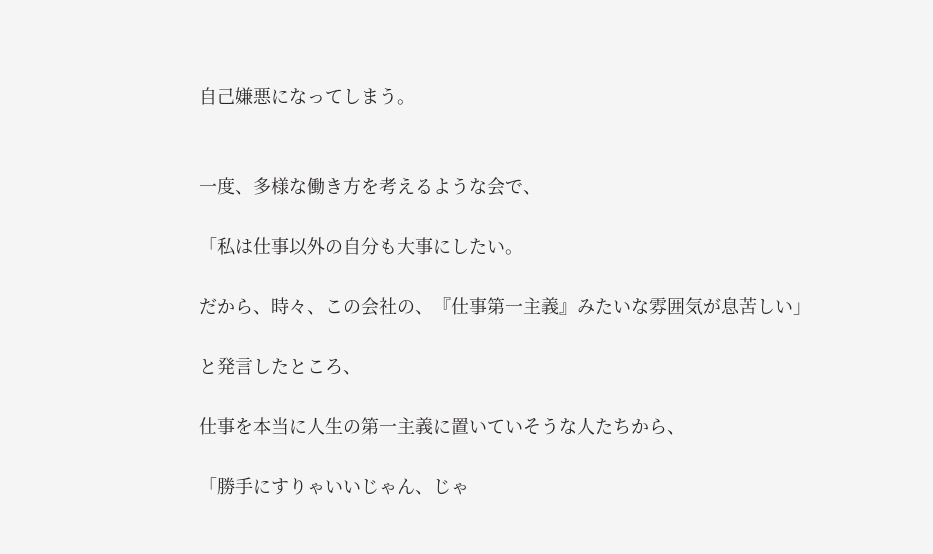自己嫌悪になってしまう。


一度、多様な働き方を考えるような会で、

「私は仕事以外の自分も大事にしたい。

だから、時々、この会社の、『仕事第一主義』みたいな雰囲気が息苦しい」

と発言したところ、

仕事を本当に人生の第一主義に置いていそうな人たちから、

「勝手にすりゃいいじゃん、じゃ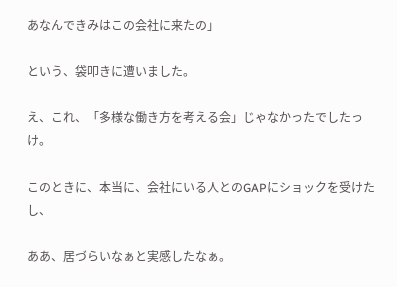あなんできみはこの会社に来たの」

という、袋叩きに遭いました。

え、これ、「多様な働き方を考える会」じゃなかったでしたっけ。

このときに、本当に、会社にいる人とのGAPにショックを受けたし、

ああ、居づらいなぁと実感したなぁ。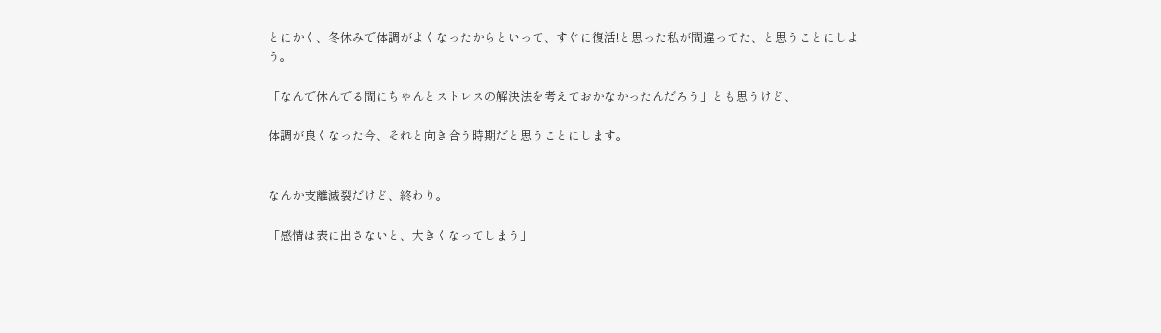とにかく、冬休みで体調がよくなったからといって、すぐに復活!と思った私が間違ってた、と思うことにしよう。

「なんで休んでる間にちゃんとストレスの解決法を考えておかなかったんだろう」とも思うけど、

体調が良くなった今、それと向き合う時期だと思うことにします。


なんか支離滅裂だけど、終わり。

「感情は表に出さないと、大きくなってしまう」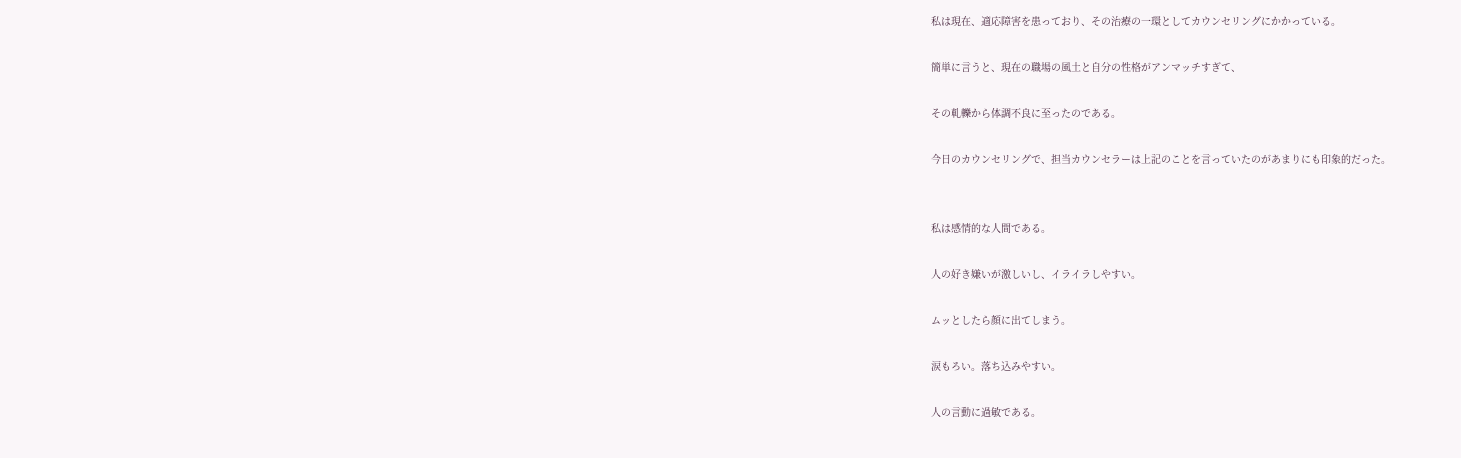私は現在、適応障害を患っており、その治療の一環としてカウンセリングにかかっている。

簡単に言うと、現在の職場の風土と自分の性格がアンマッチすぎて、

その軋轢から体調不良に至ったのである。

今日のカウンセリングで、担当カウンセラーは上記のことを言っていたのがあまりにも印象的だった。


私は感情的な人間である。

人の好き嫌いが激しいし、イライラしやすい。

ムッとしたら顔に出てしまう。

涙もろい。落ち込みやすい。

人の言動に過敏である。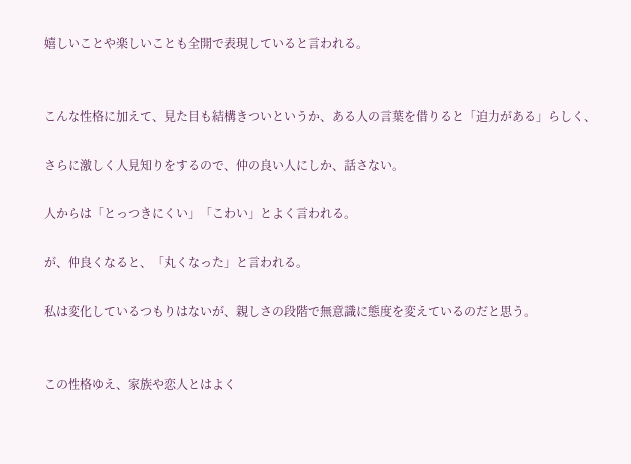嬉しいことや楽しいことも全開で表現していると言われる。


こんな性格に加えて、見た目も結構きついというか、ある人の言葉を借りると「迫力がある」らしく、

さらに激しく人見知りをするので、仲の良い人にしか、話さない。

人からは「とっつきにくい」「こわい」とよく言われる。

が、仲良くなると、「丸くなった」と言われる。

私は変化しているつもりはないが、親しさの段階で無意識に態度を変えているのだと思う。


この性格ゆえ、家族や恋人とはよく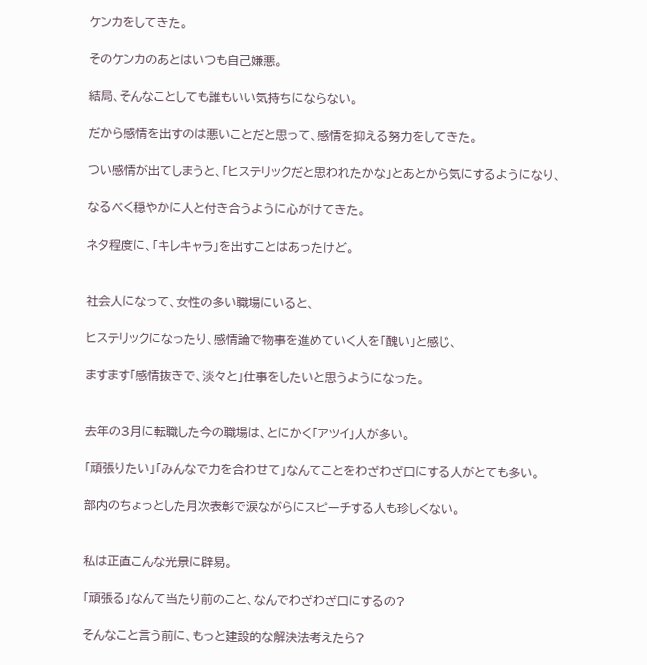ケンカをしてきた。

そのケンカのあとはいつも自己嫌悪。

結局、そんなことしても誰もいい気持ちにならない。

だから感情を出すのは悪いことだと思って、感情を抑える努力をしてきた。

つい感情が出てしまうと、「ヒステリックだと思われたかな」とあとから気にするようになり、

なるべく穏やかに人と付き合うように心がけてきた。

ネタ程度に、「キレキャラ」を出すことはあったけど。


社会人になって、女性の多い職場にいると、

ヒステリックになったり、感情論で物事を進めていく人を「醜い」と感じ、

ますます「感情抜きで、淡々と」仕事をしたいと思うようになった。


去年の3月に転職した今の職場は、とにかく「アツイ」人が多い。

「頑張りたい」「みんなで力を合わせて」なんてことをわざわざ口にする人がとても多い。

部内のちょっとした月次表彰で涙ながらにスピーチする人も珍しくない。


私は正直こんな光景に辟易。

「頑張る」なんて当たり前のこと、なんでわざわざ口にするの?

そんなこと言う前に、もっと建設的な解決法考えたら?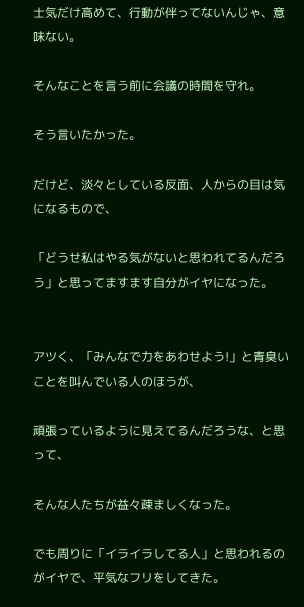士気だけ高めて、行動が伴ってないんじゃ、意味ない。

そんなことを言う前に会議の時間を守れ。

そう言いたかった。

だけど、淡々としている反面、人からの目は気になるもので、

「どうせ私はやる気がないと思われてるんだろう」と思ってますます自分がイヤになった。


アツく、「みんなで力をあわせよう!」と青臭いことを叫んでいる人のほうが、

頑張っているように見えてるんだろうな、と思って、

そんな人たちが益々疎ましくなった。

でも周りに「イライラしてる人」と思われるのがイヤで、平気なフリをしてきた。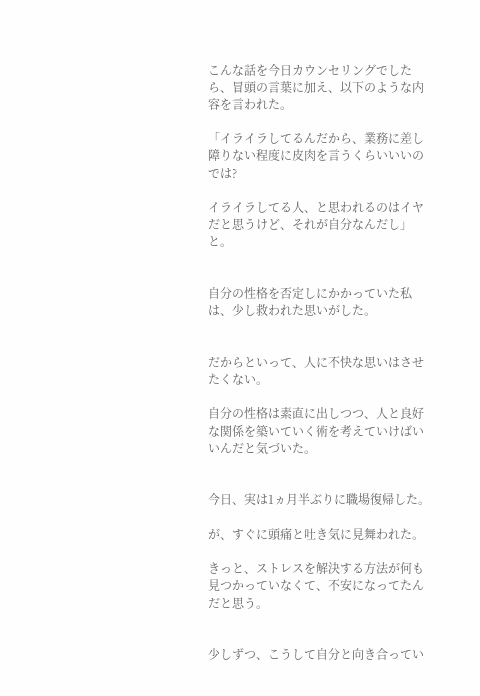こんな話を今日カウンセリングでしたら、冒頭の言葉に加え、以下のような内容を言われた。

「イライラしてるんだから、業務に差し障りない程度に皮肉を言うくらいいいのでは?

イライラしてる人、と思われるのはイヤだと思うけど、それが自分なんだし」と。


自分の性格を否定しにかかっていた私は、少し救われた思いがした。


だからといって、人に不快な思いはさせたくない。

自分の性格は素直に出しつつ、人と良好な関係を築いていく術を考えていけばいいんだと気づいた。


今日、実は1ヵ月半ぶりに職場復帰した。

が、すぐに頭痛と吐き気に見舞われた。

きっと、ストレスを解決する方法が何も見つかっていなくて、不安になってたんだと思う。


少しずつ、こうして自分と向き合ってい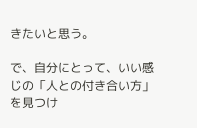きたいと思う。

で、自分にとって、いい感じの「人との付き合い方」を見つけ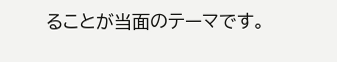ることが当面のテーマです。